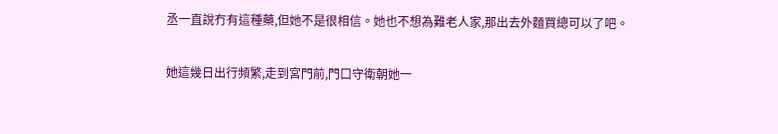丞一直說冇有這種藥,但她不是很相信。她也不想為難老人家,那出去外麵買總可以了吧。

她這幾日出行頻繁,走到宮門前,門口守衛朝她一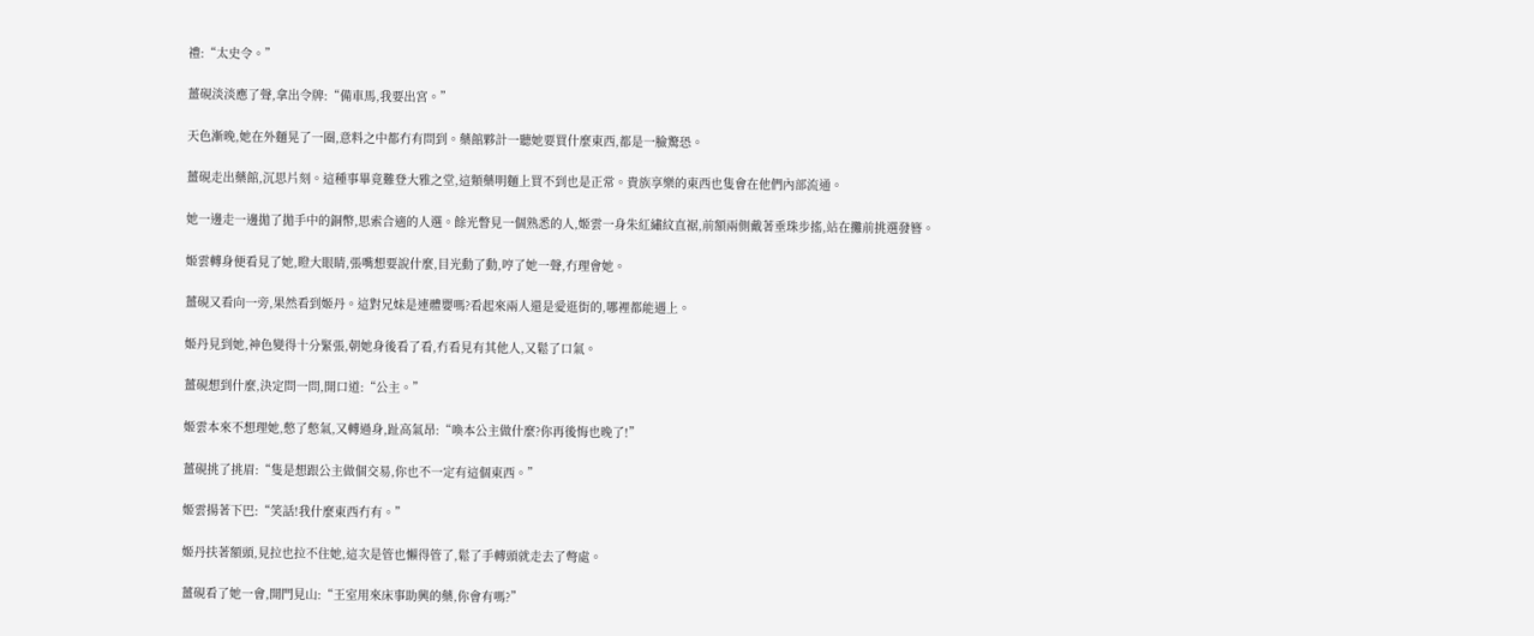禮:“太史令。”

薑硯淡淡應了聲,拿出令牌:“備車馬,我要出宮。”

天色漸晚,她在外麵晃了一圈,意料之中都冇有問到。藥館夥計一聽她要買什麼東西,都是一臉驚恐。

薑硯走出藥館,沉思片刻。這種事畢竟難登大雅之堂,這類藥明麵上買不到也是正常。貴族享樂的東西也隻會在他們內部流通。

她一邊走一邊拋了拋手中的銅幣,思索合適的人選。餘光瞥見一個熟悉的人,姬雲一身朱紅繡紋直裾,前額兩側戴著垂珠步搖,站在攤前挑選發簪。

姬雲轉身便看見了她,瞪大眼睛,張嘴想要說什麼,目光動了動,哼了她一聲,冇理會她。

薑硯又看向一旁,果然看到姬丹。這對兄妹是連體嬰嗎?看起來兩人還是愛逛街的,哪裡都能遇上。

姬丹見到她,神色變得十分緊張,朝她身後看了看,冇看見有其他人,又鬆了口氣。

薑硯想到什麼,決定問一問,開口道:“公主。”

姬雲本來不想理她,憋了憋氣,又轉過身,趾高氣昂:“喚本公主做什麼?你再後悔也晚了!”

薑硯挑了挑眉:“隻是想跟公主做個交易,你也不一定有這個東西。”

姬雲揚著下巴:“笑話!我什麼東西冇有。”

姬丹扶著額頭,見拉也拉不住她,這次是管也懶得管了,鬆了手轉頭就走去了彆處。

薑硯看了她一會,開門見山:“王室用來床事助興的藥,你會有嗎?”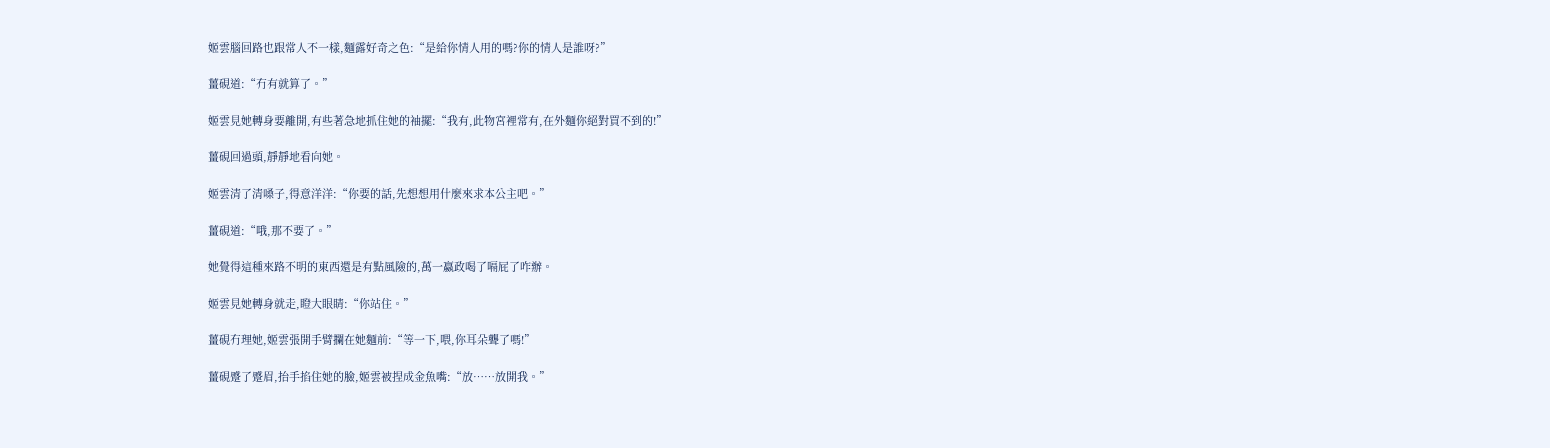姬雲腦回路也跟常人不一樣,麵露好奇之色:“是給你情人用的嗎?你的情人是誰呀?”

薑硯道:“冇有就算了。”

姬雲見她轉身要離開,有些著急地抓住她的袖擺:“我有,此物宮裡常有,在外麵你絕對買不到的!”

薑硯回過頭,靜靜地看向她。

姬雲清了清嗓子,得意洋洋:“你要的話,先想想用什麼來求本公主吧。”

薑硯道:“哦,那不要了。”

她覺得這種來路不明的東西還是有點風險的,萬一嬴政喝了嗝屁了咋辦。

姬雲見她轉身就走,瞪大眼睛:“你站住。”

薑硯冇理她,姬雲張開手臂攔在她麵前:“等一下,喂,你耳朵聾了嗎!”

薑硯蹙了蹙眉,抬手掐住她的臉,姬雲被捏成金魚嘴:“放……放開我。”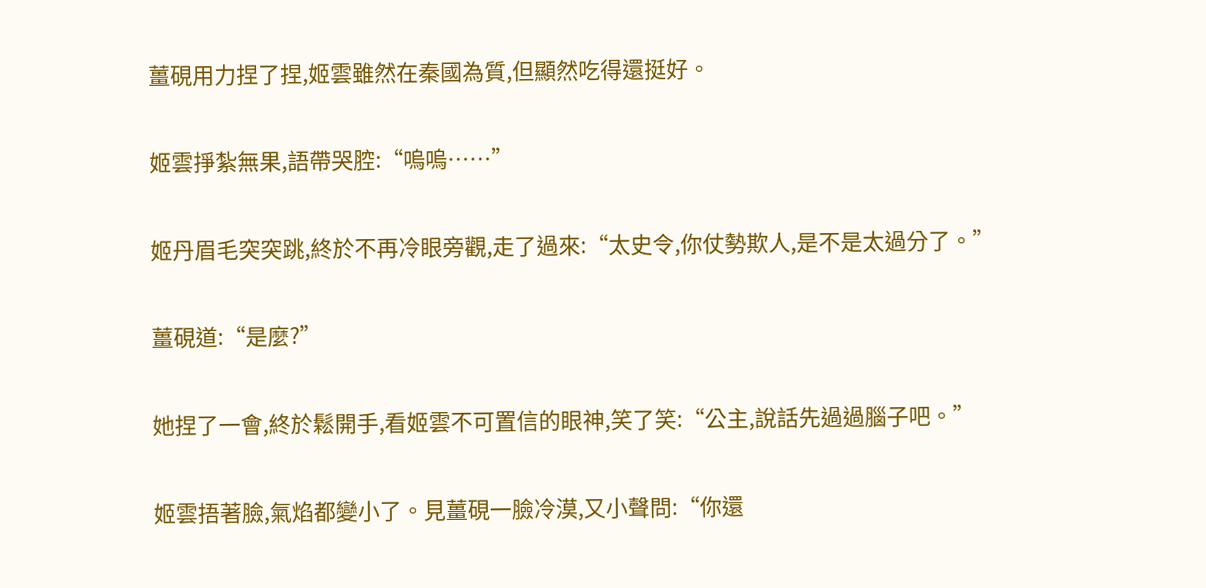薑硯用力捏了捏,姬雲雖然在秦國為質,但顯然吃得還挺好。

姬雲掙紮無果,語帶哭腔:“嗚嗚……”

姬丹眉毛突突跳,終於不再冷眼旁觀,走了過來:“太史令,你仗勢欺人,是不是太過分了。”

薑硯道:“是麼?”

她捏了一會,終於鬆開手,看姬雲不可置信的眼神,笑了笑:“公主,說話先過過腦子吧。”

姬雲捂著臉,氣焰都變小了。見薑硯一臉冷漠,又小聲問:“你還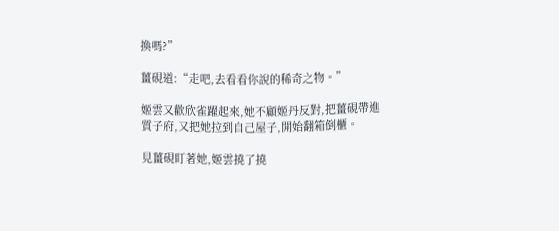換嗎?”

薑硯道:“走吧,去看看你說的稀奇之物。”

姬雲又歡欣雀躍起來,她不顧姬丹反對,把薑硯帶進質子府,又把她拉到自己屋子,開始翻箱倒櫃。

見薑硯盯著她,姬雲撓了撓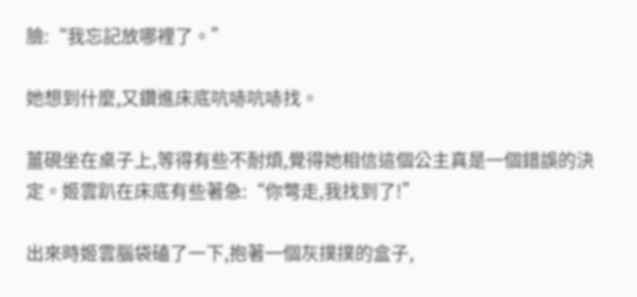臉:“我忘記放哪裡了。”

她想到什麼,又鑽進床底吭哧吭哧找。

薑硯坐在桌子上,等得有些不耐煩,覺得她相信這個公主真是一個錯誤的決定。姬雲趴在床底有些著急:“你彆走,我找到了!”

出來時姬雲腦袋磕了一下,抱著一個灰撲撲的盒子,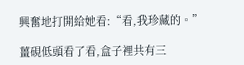興奮地打開給她看:“看,我珍藏的。”

薑硯低頭看了看,盒子裡共有三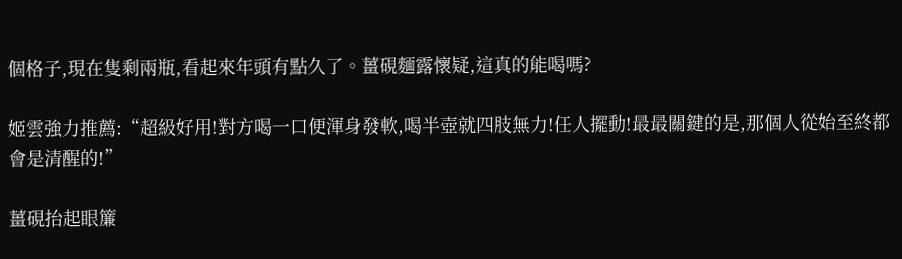個格子,現在隻剩兩瓶,看起來年頭有點久了。薑硯麵露懷疑,這真的能喝嗎?

姬雲強力推薦:“超級好用!對方喝一口便渾身發軟,喝半壺就四肢無力!任人擺動!最最關鍵的是,那個人從始至終都會是清醒的!”

薑硯抬起眼簾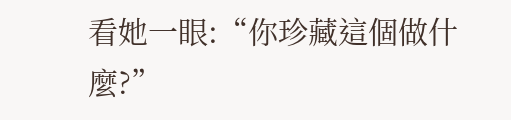看她一眼:“你珍藏這個做什麼?”